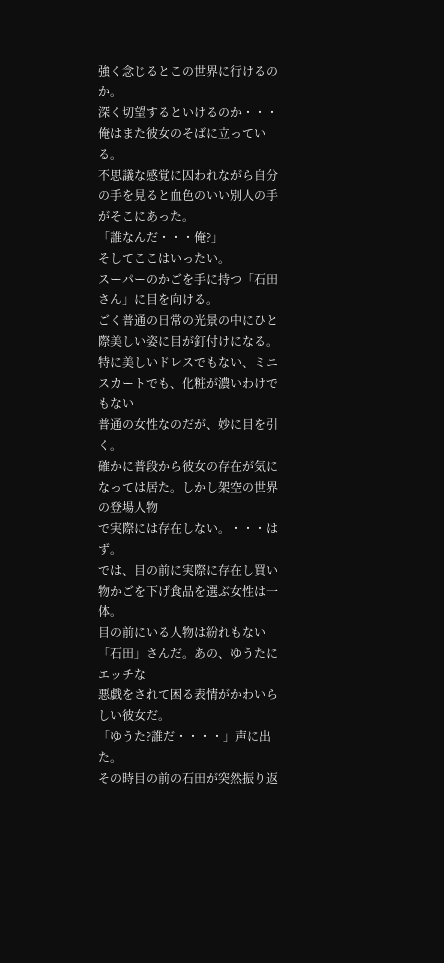強く念じるとこの世界に行けるのか。
深く切望するといけるのか・・・
俺はまた彼女のそばに立っている。
不思議な感覚に囚われながら自分の手を見ると血色のいい別人の手がそこにあった。
「誰なんだ・・・俺?」
そしてここはいったい。
スーパーのかごを手に持つ「石田さん」に目を向ける。
ごく普通の日常の光景の中にひと際美しい姿に目が釘付けになる。
特に美しいドレスでもない、ミニスカートでも、化粧が濃いわけでもない
普通の女性なのだが、妙に目を引く。
確かに普段から彼女の存在が気になっては居た。しかし架空の世界の登場人物
で実際には存在しない。・・・はず。
では、目の前に実際に存在し買い物かごを下げ食品を選ぶ女性は一体。
目の前にいる人物は紛れもない「石田」さんだ。あの、ゆうたにエッチな
悪戯をされて困る表情がかわいらしい彼女だ。
「ゆうた?誰だ・・・・」声に出た。
その時目の前の石田が突然振り返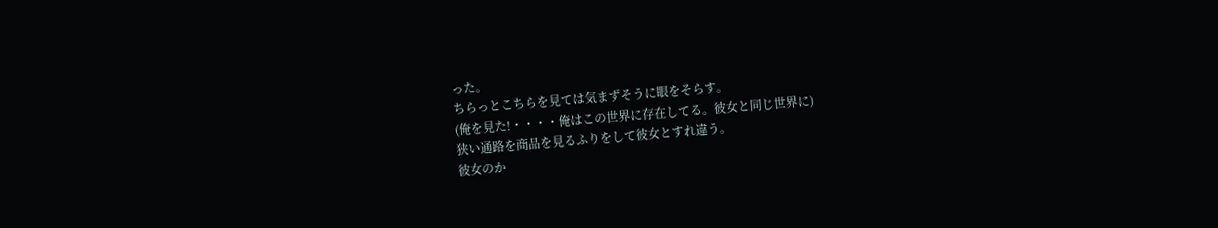った。
ちらっとこちらを見ては気まずそうに眼をそらす。
(俺を見た!・・・・俺はこの世界に存在してる。彼女と同じ世界に)
狭い通路を商品を見るふりをして彼女とすれ違う。
彼女のか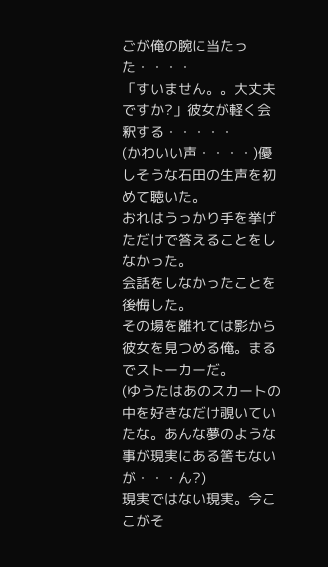ごが俺の腕に当たった・・・・
「すいません。。大丈夫ですか?」彼女が軽く会釈する・・・・・
(かわいい声・・・・)優しそうな石田の生声を初めて聴いた。
おれはうっかり手を挙げただけで答えることをしなかった。
会話をしなかったことを後悔した。
その場を離れては影から彼女を見つめる俺。まるでストーカーだ。
(ゆうたはあのスカートの中を好きなだけ覗いていたな。あんな夢のような
事が現実にある筈もないが・・・ん?)
現実ではない現実。今ここがそ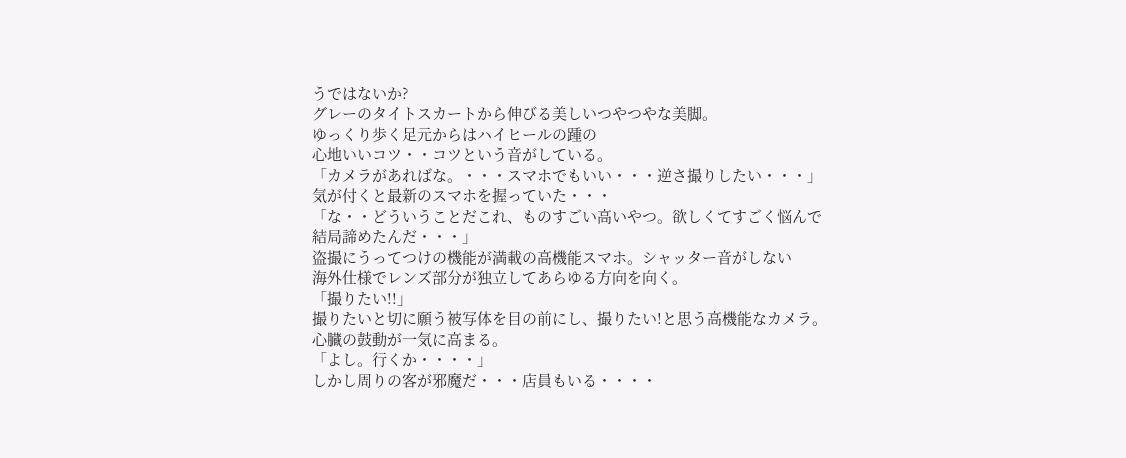うではないか?
グレーのタイトスカートから伸びる美しいつやつやな美脚。
ゆっくり歩く足元からはハイヒールの踵の
心地いいコツ・・コツという音がしている。
「カメラがあればな。・・・スマホでもいい・・・逆さ撮りしたい・・・」
気が付くと最新のスマホを握っていた・・・
「な・・どういうことだこれ、ものすごい高いやつ。欲しくてすごく悩んで
結局諦めたんだ・・・」
盗撮にうってつけの機能が満載の高機能スマホ。シャッター音がしない
海外仕様でレンズ部分が独立してあらゆる方向を向く。
「撮りたい!!」
撮りたいと切に願う被写体を目の前にし、撮りたい!と思う高機能なカメラ。
心臓の鼓動が一気に高まる。
「よし。行くか・・・・」
しかし周りの客が邪魔だ・・・店員もいる・・・・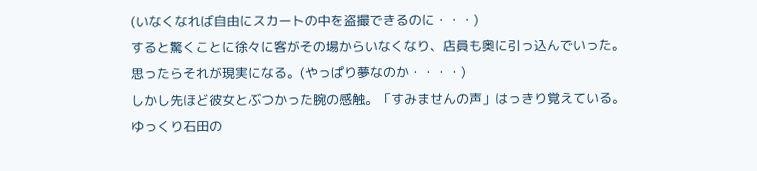(いなくなれば自由にスカートの中を盗撮できるのに・・・)
すると驚くことに徐々に客がその場からいなくなり、店員も奥に引っ込んでいった。
思ったらそれが現実になる。(やっぱり夢なのか・・・・)
しかし先ほど彼女とぶつかった腕の感触。「すみませんの声」はっきり覚えている。
ゆっくり石田の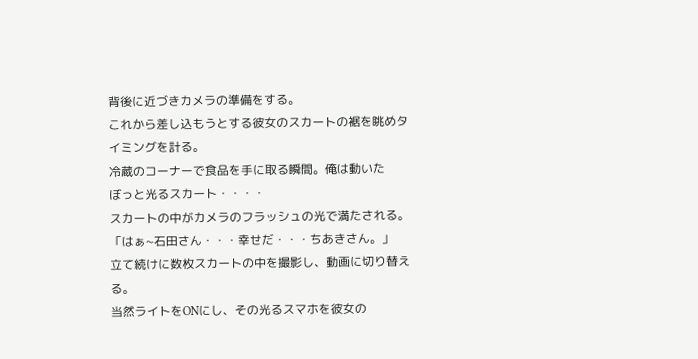背後に近づきカメラの準備をする。
これから差し込もうとする彼女のスカートの裾を眺めタイミングを計る。
冷蔵のコーナーで食品を手に取る瞬間。俺は動いた
ぼっと光るスカート・・・・
スカートの中がカメラのフラッシュの光で満たされる。
「はぁ~石田さん・・・幸せだ・・・ちあきさん。」
立て続けに数枚スカートの中を撮影し、動画に切り替える。
当然ライトをONにし、その光るスマホを彼女の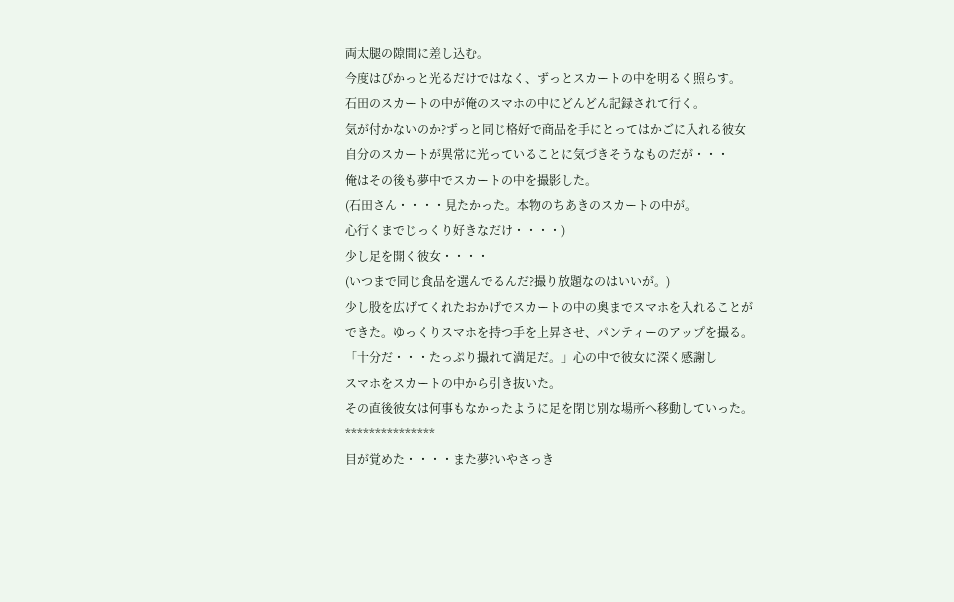両太腿の隙間に差し込む。
今度はぴかっと光るだけではなく、ずっとスカートの中を明るく照らす。
石田のスカートの中が俺のスマホの中にどんどん記録されて行く。
気が付かないのか?ずっと同じ格好で商品を手にとってはかごに入れる彼女
自分のスカートが異常に光っていることに気づきそうなものだが・・・
俺はその後も夢中でスカートの中を撮影した。
(石田さん・・・・見たかった。本物のちあきのスカートの中が。
心行くまでじっくり好きなだけ・・・・)
少し足を開く彼女・・・・
(いつまで同じ食品を選んでるんだ?撮り放題なのはいいが。)
少し股を広げてくれたおかげでスカートの中の奥までスマホを入れることが
できた。ゆっくりスマホを持つ手を上昇させ、パンティーのアップを撮る。
「十分だ・・・たっぷり撮れて満足だ。」心の中で彼女に深く感謝し
スマホをスカートの中から引き抜いた。
その直後彼女は何事もなかったように足を閉じ別な場所へ移動していった。
***************
目が覚めた・・・・また夢?いやさっき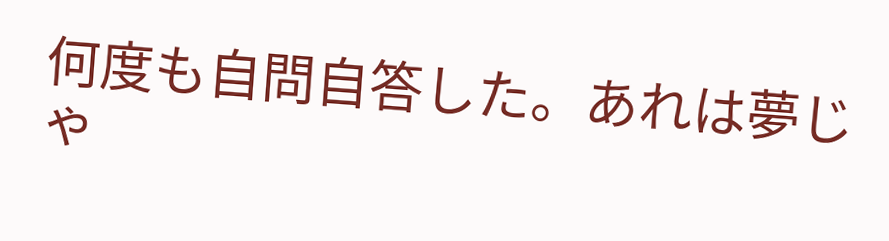何度も自問自答した。あれは夢じゃ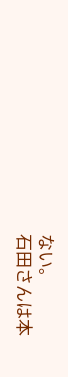ない。
石田さんは本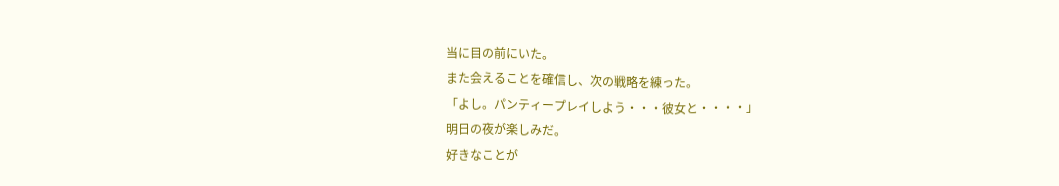当に目の前にいた。
また会えることを確信し、次の戦略を練った。
「よし。パンティープレイしよう・・・彼女と・・・・」
明日の夜が楽しみだ。
好きなことが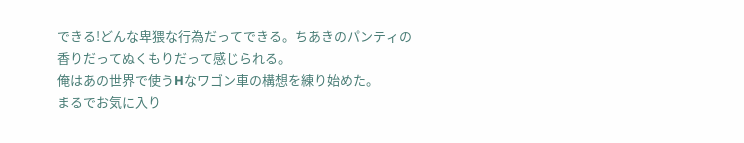できる!どんな卑猥な行為だってできる。ちあきのパンティの
香りだってぬくもりだって感じられる。
俺はあの世界で使うHなワゴン車の構想を練り始めた。
まるでお気に入り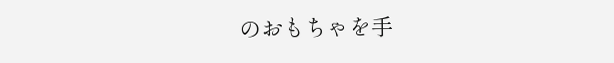のおもちゃを手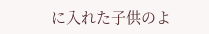に入れた子供のよ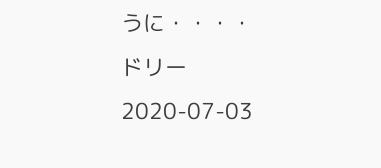うに・・・・
ドリー
2020-07-03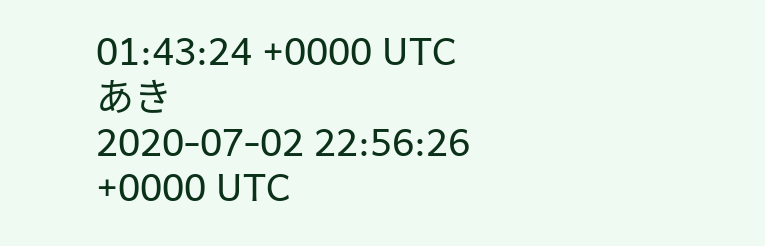01:43:24 +0000 UTCあき
2020-07-02 22:56:26 +0000 UTC